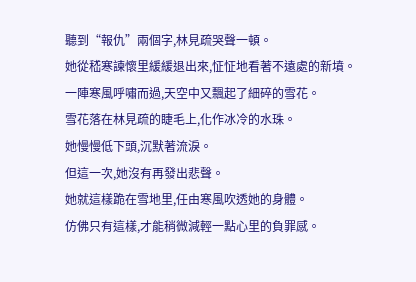聽到“報仇”兩個字,林見疏哭聲一頓。
她從嵇寒諫懷里緩緩退出來,怔怔地看著不遠處的新墳。
一陣寒風呼嘯而過,天空中又飄起了細碎的雪花。
雪花落在林見疏的睫毛上,化作冰冷的水珠。
她慢慢低下頭,沉默著流淚。
但這一次,她沒有再發出悲聲。
她就這樣跪在雪地里,任由寒風吹透她的身體。
仿佛只有這樣,才能稍微減輕一點心里的負罪感。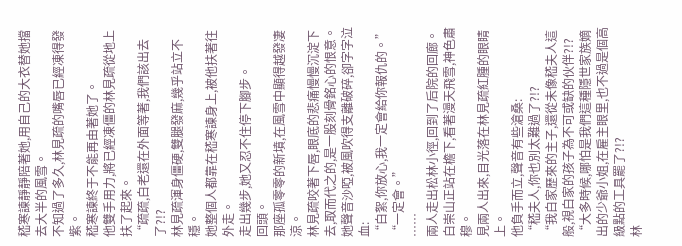嵇寒諫靜靜陪著她,用自己的大衣替她擋去大半的風雪。
不知過了多久,林見疏的嘴唇已經凍得發紫。
嵇寒諫終于不能再由著她了。
他雙手用力,將已經凍僵的林見疏從地上扶了起來。
“疏疏,白老還在外面等著,我們該出去了?!?
林見疏渾身僵硬,雙腿發麻,幾乎站立不穩。
她整個人都靠在嵇寒諫身上,被他扶著往外走。
走出幾步,她又忍不住停下腳步。
回頭。
那座孤零零的新墳,在風雪中顯得越發凄涼。
林見疏咬著下唇,眼底的悲痛慢慢沉淀下去,取而代之的,是一股刻骨銘心的恨意。
她聲音沙啞,被風吹得支離破碎,卻字字泣血:
“白絮,你放心,我一定會給你報仇的。”
“一定會。”
……
兩人走出松林小徑,回到了后院的回廊。
白崇山正站在檐下,看著漫天飛雪,神色肅穆。
見兩人出來,目光落在林見疏紅腫的眼睛上。
他負手而立,聲音有些滄桑:
“嵇夫人,你也別太難過了?!?
“我白家歷來的主子,還從未像嵇夫人這般,視白家的孩子為不可或缺的伙伴?!?
“大多時候,哪怕是我們這種隱世家族嫡出的少爺小姐,在雇主眼里,也不過是個高級點的工具罷了?!?
林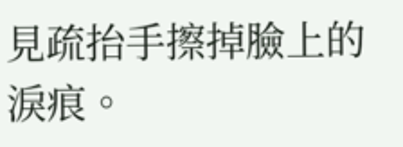見疏抬手擦掉臉上的淚痕。